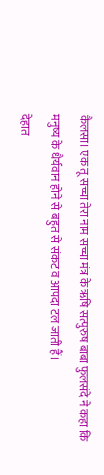कैलसा। एक तू सच्चा तेरा नाम सच्चा मंत्र के ऋषि सत्पुरुष बाबा फुलसंदे ने कहा कि मनुष्य के धैर्यवान होने से बहुत से संकट व आपदा टल जाती हैं।
देहात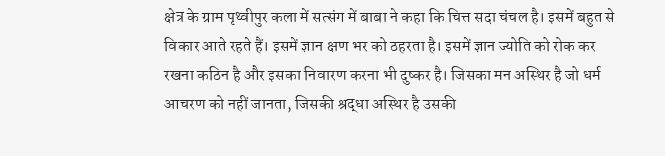क्षेत्र के ग्राम पृथ्वीपुर कला में सत्संग में बाबा ने कहा कि चित्त सदा चंचल है। इसमें बहुत से विकार आते रहते हैं। इसमें ज्ञान क्षण भर को ठहरता है। इसमें ज्ञान ज्योति को रोक कर रखना कठिन है और इसका निवारण करना भी दुष्कर है। जिसका मन अस्थिर है जो धर्म आचरण को नहीं जानता, जिसकी श्रद्धा अस्थिर है उसकी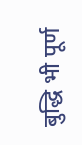बुद्धि भी पूर्ण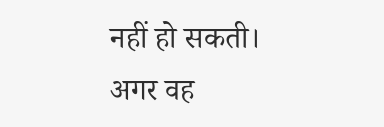नहीं हो सकती। अगर वह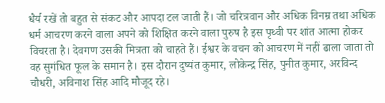धैर्य रखें तो बहुत से संकट और आपदा टल जाती हैं। जो चरित्रवान और अधिक विनम्र तथा अधिक धर्म आचरण करने वाला अपने को शिक्षित करने वाला पुरुष है इस पृथ्वी पर शांत आत्मा होकर विचरता है। देवगण उसकी मित्रता को चाहते हैं। ईश्वर के वचन को आचरण में नहीं ढाला जाता तो वह सुगंधित फूल के समान है। इस दौरान दुष्यंत कुमार, लोकेन्द्र सिंह, पुनीत कुमार, अरविन्द चौधरी, अविनाश सिंह आदि मौजूद रहे।